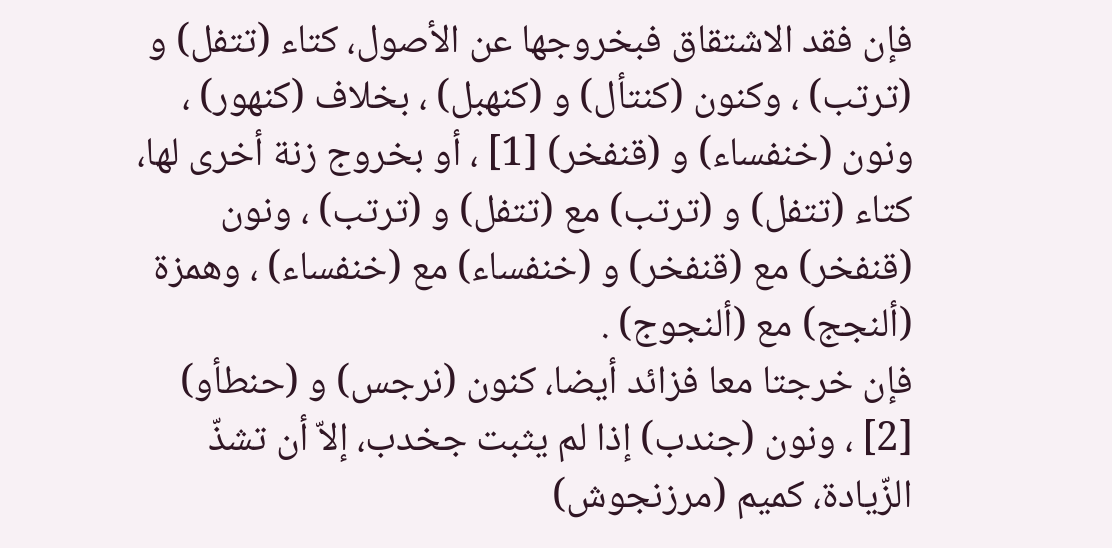فإن فقد الاشتقاق فبخروجها عن الأصول، كتاء (تتفل) و (ترتب) ، وكنون (كنتأل) و (كنهبل) ، بخلاف (كنهور) ، ونون (خنفساء) و (قنفخر) [1] ، أو بخروج زنة أخرى لها، كتاء (تتفل) و (ترتب) مع (تتفل) و (ترتب) ، ونون (قنفخر) مع (قنفخر) و (خنفساء) مع (خنفساء) ، وهمزة (ألنجج) مع (ألنجوج) .
فإن خرجتا معا فزائد أيضا، كنون (نرجس) و (حنطأو) [2] ، ونون (جندب) إذا لم يثبت جخدب، إلاّ أن تشذّ الزّيادة، كميم (مرزنجوش)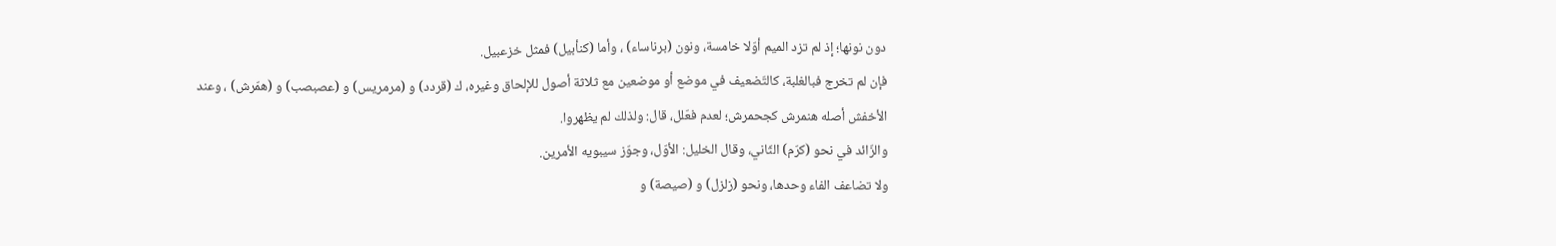دون نونها؛ إذ لم تزد الميم أوّلا خامسة، ونون (برناساء) ، وأما (كنأبيل) فمثل خزعبيل.
فإن لم تخرج فبالغلبة، كالتّضعيف في موضع أو موضعين مع ثلاثة أصول للإلحاق وغيره، ك (قردد) و (مرمريس) و (عصبصب) و (همّرش) ، وعند الأخفش أصله هنمرش كجحمرش؛ لعدم فعّلل، قال: ولذلك لم يظهروا.
والزّائد في نحو (كرّم) الثّاني، وقال الخليل: الأوّل، وجوّز سيبويه الأمرين.
ولا تضاعف الفاء وحدها، ونحو (زلزل) و (صيصة) و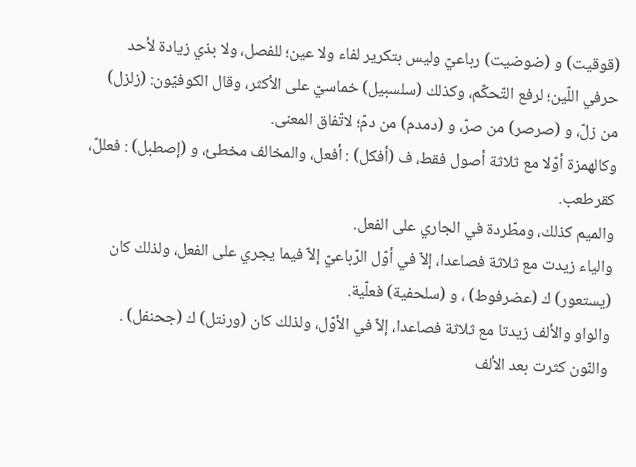(قوقيت) و (ضوضيت) رباعيّ وليس بتكرير لفاء ولا عين؛ للفصل، ولا بذي زيادة لأحد حرفي اللّين؛ لرفع التّحكّم، وكذلك (سلسبيل) خماسيّ على الأكثر، وقال الكوفيّون: (زلزل) من زلّ، و (صرصر) من صرّ، و (دمدم) من دمّ؛ لاتّفاق المعنى.
وكالهمزة أوّلا مع ثلاثة أصول فقط، ف (أفكل) : أفعل، والمخالف مخطئ، و (إصطبل) : فعللّ، كقرطعب.
والميم كذلك، ومطّردة في الجاري على الفعل.
والياء زيدت مع ثلاثة فصاعدا، إلاّ في أوّل الرّباعيّ إلاّ فيما يجري على الفعل، ولذلك كان (يستعور) ك (عضرفوط) ، و (سلحفية) فعلّية.
والواو والألف زيدتا مع ثلاثة فصاعدا، إلاّ في الأوّل، ولذلك كان (ورنتل) ك (جحنفل) .
والنّون كثرت بعد الألف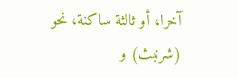آخرا، أو ثالثة ساكنة، نحو (شرنبث) و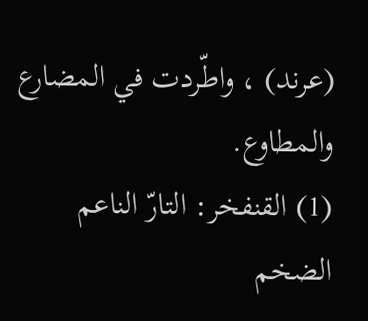(عرند) ، واطّردت في المضارع والمطاوع.
(1) القنفخر: التارّ الناعم الضخم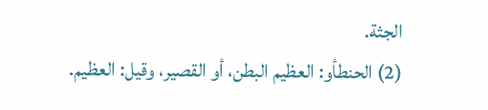الجثة.
(2) الحنطأو: العظيم البطن، أو القصير، وقيل: العظيم.